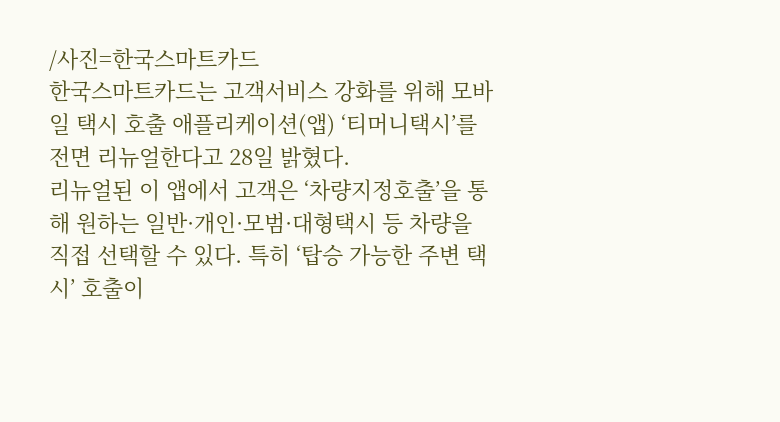/사진=한국스마트카드
한국스마트카드는 고객서비스 강화를 위해 모바일 택시 호출 애플리케이션(앱) ‘티머니택시’를 전면 리뉴얼한다고 28일 밝혔다.
리뉴얼된 이 앱에서 고객은 ‘차량지정호출’을 통해 원하는 일반·개인·모범·대형택시 등 차량을 직접 선택할 수 있다. 특히 ‘탑승 가능한 주변 택시’ 호출이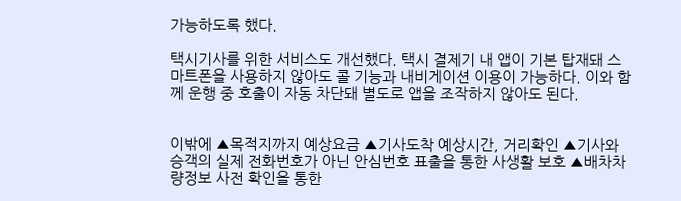가능하도록 했다.

택시기사를 위한 서비스도 개선했다. 택시 결제기 내 앱이 기본 탑재돼 스마트폰을 사용하지 않아도 콜 기능과 내비게이션 이용이 가능하다. 이와 함께 운행 중 호출이 자동 차단돼 별도로 앱을 조작하지 않아도 된다.


이밖에 ▲목적지까지 예상요금 ▲기사도착 예상시간, 거리확인 ▲기사와 승객의 실제 전화번호가 아닌 안심번호 표출을 통한 사생활 보호 ▲배차차량정보 사전 확인을 통한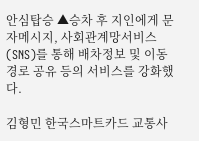안심탑승 ▲승차 후 지인에게 문자메시지, 사회관계망서비스(SNS)를 통해 배차정보 및 이동경로 공유 등의 서비스를 강화했다.

김형민 한국스마트카드 교통사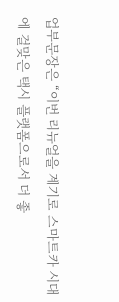업부문장은 “이번 리뉴얼을 계기로 스마트카 시대에 걸맞은 택시 플랫폼으로서 더 좋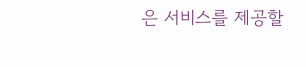은 서비스를 제공할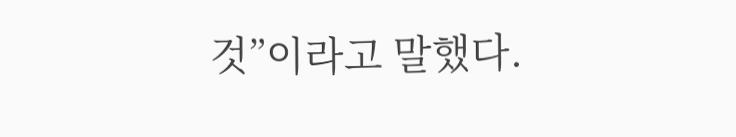것”이라고 말했다.